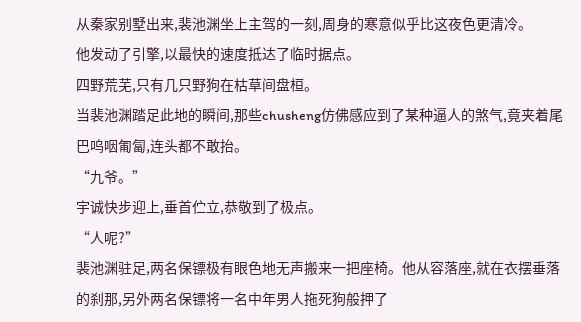从秦家别墅出来,裴池渊坐上主驾的一刻,周身的寒意似乎比这夜色更清冷。
他发动了引擎,以最快的速度抵达了临时据点。
四野荒芜,只有几只野狗在枯草间盘桓。
当裴池渊踏足此地的瞬间,那些chusheng仿佛感应到了某种逼人的煞气,竟夹着尾巴呜咽匍匐,连头都不敢抬。
“九爷。”
宇诚快步迎上,垂首伫立,恭敬到了极点。
“人呢?”
裴池渊驻足,两名保镖极有眼色地无声搬来一把座椅。他从容落座,就在衣摆垂落的刹那,另外两名保镖将一名中年男人拖死狗般押了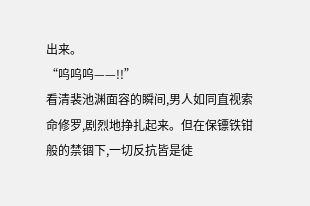出来。
“呜呜呜——!!”
看清裴池渊面容的瞬间,男人如同直视索命修罗,剧烈地挣扎起来。但在保镖铁钳般的禁锢下,一切反抗皆是徒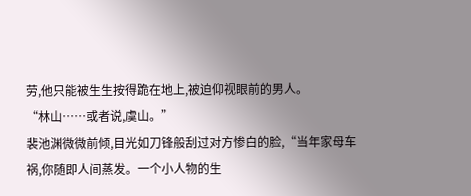劳,他只能被生生按得跪在地上,被迫仰视眼前的男人。
“林山……或者说,虞山。”
裴池渊微微前倾,目光如刀锋般刮过对方惨白的脸,“当年家母车祸,你随即人间蒸发。一个小人物的生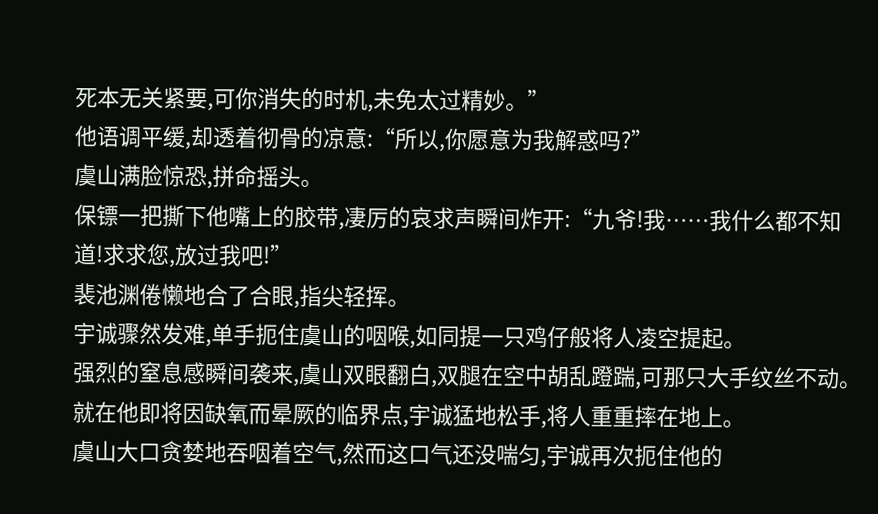死本无关紧要,可你消失的时机,未免太过精妙。”
他语调平缓,却透着彻骨的凉意:“所以,你愿意为我解惑吗?”
虞山满脸惊恐,拼命摇头。
保镖一把撕下他嘴上的胶带,凄厉的哀求声瞬间炸开:“九爷!我……我什么都不知道!求求您,放过我吧!”
裴池渊倦懒地合了合眼,指尖轻挥。
宇诚骤然发难,单手扼住虞山的咽喉,如同提一只鸡仔般将人凌空提起。
强烈的窒息感瞬间袭来,虞山双眼翻白,双腿在空中胡乱蹬踹,可那只大手纹丝不动。就在他即将因缺氧而晕厥的临界点,宇诚猛地松手,将人重重摔在地上。
虞山大口贪婪地吞咽着空气,然而这口气还没喘匀,宇诚再次扼住他的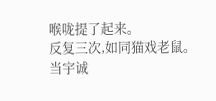喉咙提了起来。
反复三次,如同猫戏老鼠。当宇诚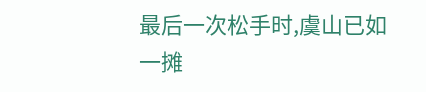最后一次松手时,虞山已如一摊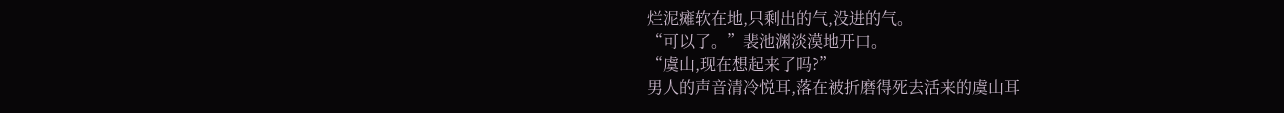烂泥瘫软在地,只剩出的气,没进的气。
“可以了。”裴池渊淡漠地开口。
“虞山,现在想起来了吗?”
男人的声音清冷悦耳,落在被折磨得死去活来的虞山耳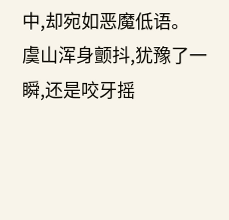中,却宛如恶魔低语。
虞山浑身颤抖,犹豫了一瞬,还是咬牙摇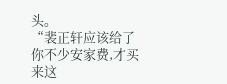头。
“裴正轩应该给了你不少安家费,才买来这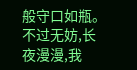般守口如瓶。不过无妨,长夜漫漫,我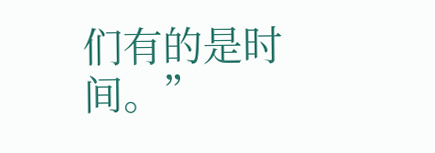们有的是时间。”